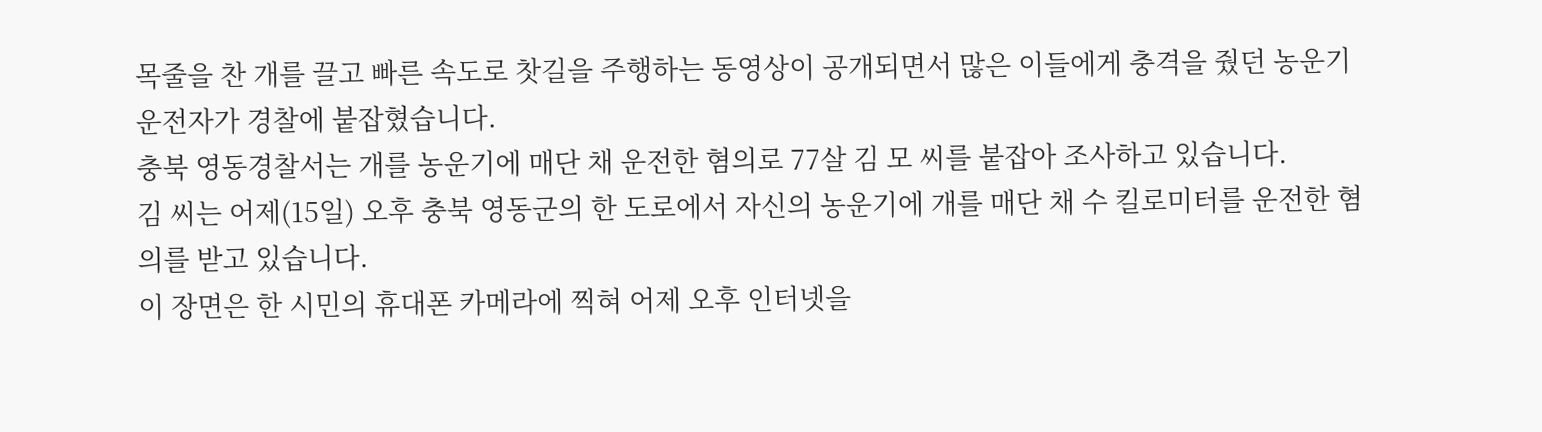목줄을 찬 개를 끌고 빠른 속도로 찻길을 주행하는 동영상이 공개되면서 많은 이들에게 충격을 줬던 농운기 운전자가 경찰에 붙잡혔습니다.
충북 영동경찰서는 개를 농운기에 매단 채 운전한 혐의로 77살 김 모 씨를 붙잡아 조사하고 있습니다.
김 씨는 어제(15일) 오후 충북 영동군의 한 도로에서 자신의 농운기에 개를 매단 채 수 킬로미터를 운전한 혐의를 받고 있습니다.
이 장면은 한 시민의 휴대폰 카메라에 찍혀 어제 오후 인터넷을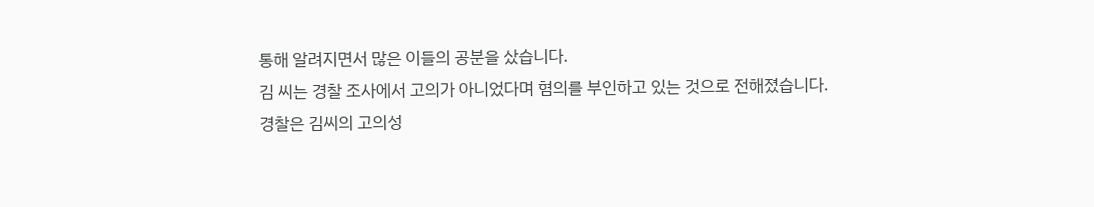통해 알려지면서 많은 이들의 공분을 샀습니다.
김 씨는 경찰 조사에서 고의가 아니었다며 혐의를 부인하고 있는 것으로 전해졌습니다.
경찰은 김씨의 고의성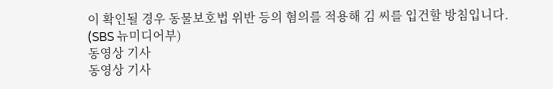이 확인될 경우 동물보호법 위반 등의 혐의를 적용해 김 씨를 입건할 방침입니다.
(SBS 뉴미디어부)
동영상 기사
동영상 기사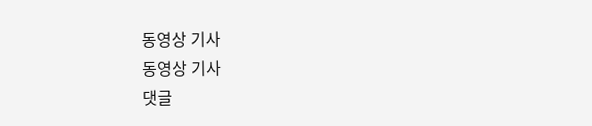동영상 기사
동영상 기사
댓글